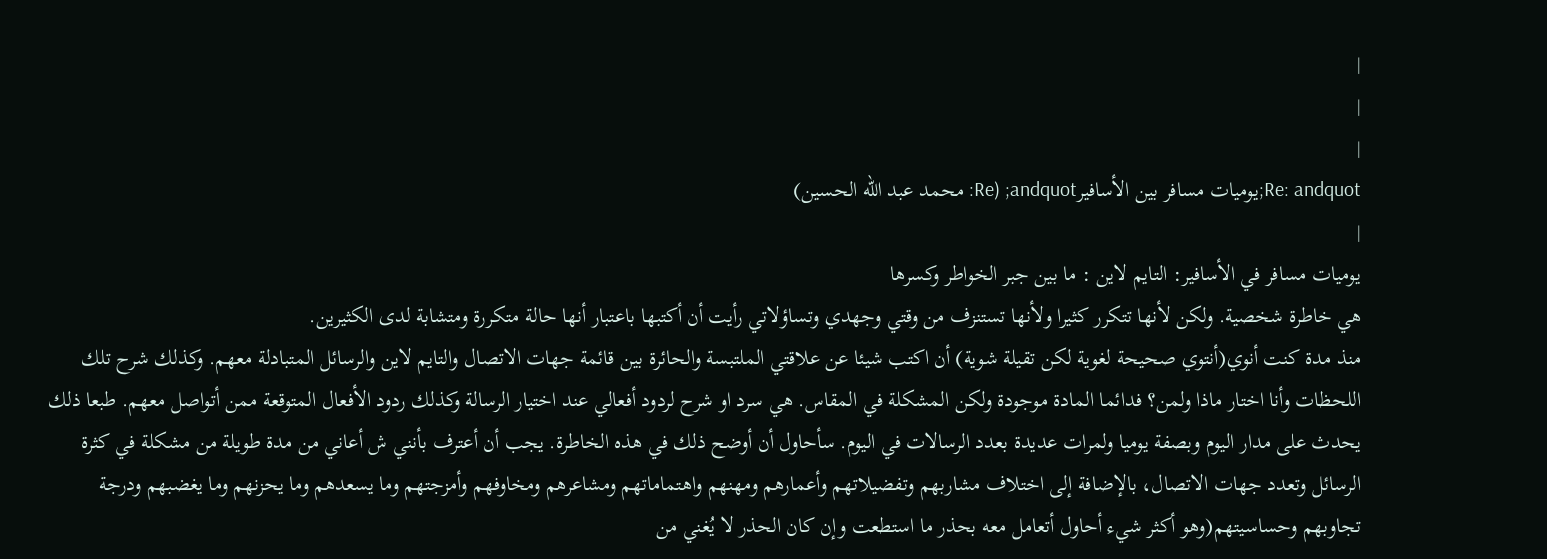|
|
|
Re: andquot;يوميات مسافر بين الأسافيرandquot; (Re: محمد عبد الله الحسين)
|
يوميات مسافر في الأسافير: التايم لاين : ما بين جبر الخواطر وكسرها
هي خاطرة شخصية. ولكن لأنها تتكرر كثيرا ولأنها تستنزف من وقتي وجهدي وتساؤلاتي رأيت أن أكتبها باعتبار أنها حالة متكررة ومتشابة لدى الكثيرين.
منذ مدة كنت أنوي(أنتوي صحيحة لغوية لكن تقيلة شوية) أن اكتب شيئا عن علاقتي الملتبسة والحائرة بين قائمة جهات الاتصال والتايم لاين والرسائل المتبادلة معهم. وكذلك شرح تلك اللحظات وأنا اختار ماذا ولمن؟ فدائما المادة موجودة ولكن المشكلة في المقاس. هي سرد او شرح لردود أفعالي عند اختيار الرسالة وكذلك ردود الأفعال المتوقعة ممن أتواصل معهم. طبعا ذلك يحدث على مدار اليوم وبصفة يوميا ولمرات عديدة بعدد الرسالات في اليوم. سأحاول أن أوضح ذلك في هذه الخاطرة. يجب أن أعترف بأنني ش أعاني من مدة طويلة من مشكلة في كثرة الرسائل وتعدد جهات الاتصال، بالإضافة إلى اختلاف مشاربهم وتفضيلاتهم وأعمارهم ومهنهم واهتماماتهم ومشاعرهم ومخاوفهم وأمزجتهم وما يسعدهم وما يحزنهم وما يغضبهم ودرجة تجاوبهم وحساسيتهم(وهو أكثر شيء أحاول أتعامل معه بحذر ما استطعت وإن كان الحذر لا يُغني من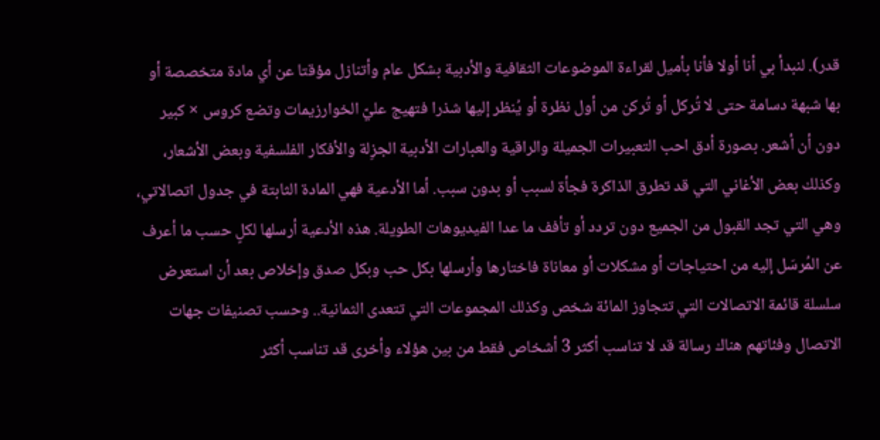قدر). لنبدأ بي أنا أولا فأنا بأميل لقراءة الموضوعات الثقافية والأدبية بشكل عام وأتنازل مؤقتا عن أي مادة متخصصة أو بها شبهة دسامة حتى لا تُركل أو تُركن من أول نظرة أو يُنظر إليها شذرا فتهيج عليّ الخوارزيمات وتضع كروس × كبير دون أن أشعر. بصورة أدق احب التعبيرات الجميلة والراقية والعبارات الأدبية الجزِلة والأفكار الفلسفية وبعض الأشعار، وكذلك بعض الأغاني التي قد تطرق الذاكرة فجأة لسبب أو بدون سبب. أما الأدعية فهي المادة الثابتة في جدول اتصالاتي، وهي التي تجد القبول من الجميع دون تردد أو تأفف ما عدا الفيديوهات الطويلة. هذه الأدعية أرسلها لكلٍ حسب ما أعرف عن المُرسَل إليه من احتياجات أو مشكلات أو معاناة فاختارها وأرسلها بكل حب وبكل صدق وإخلاص بعد أن استعرض سلسلة قائمة الاتصالات التي تتجاوز المائة شخص وكذلك المجموعات التي تتعدى الثمانية.. وحسب تصنيفات جهات الاتصال وفئاتهم هناك رسالة قد لا تناسب أكثر 3 أشخاص فقط من بين هؤلاء وأخرى قد تناسب أكثر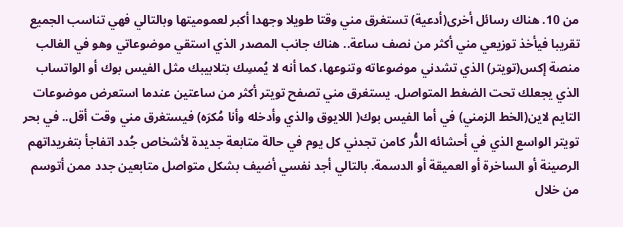من 10. هناك رسائل أخرى(أدعية) تستغرق مني وقتا طويلا وجهدا أكبر لعموميتها وبالتالي فهي تناسب الجميع تقريبا فيأخذ توزيعي مني أكثر من نصف ساعة.. هناك جانب المصدر الذي استقي موضوعاتي وهو في الغالب منصة إكس(تويتر) الذي تشدني موضوعاته وتنوعها، كما أنه لا يُمسِك بتلابيبك مثل الفيس بوك أو الواتساب الذي يجعلك تحت الضغط المتواصل. يستغرق مني تصفح تويتر أكثر من ساعتين عندما استعرض موضوعات التايم لاين(الخط الزمني) في أما الفيس بوك( اللايوق والذي وأدخله وأنا مُكرَه) فيستغرق مني وقت أقل.. في بحر تويتر الواسع الذي في أحشائه الدُّر كامن تجدني كل يوم في حالة متابعة جديدة لأشخاص جُدد اتفاجأ بتغريداتهم الرصينة أو الساخرة أو العميقة أو الدسمة. بالتالي أجد نفسي أضيف بشكل متواصل متابعين جدد ممن أتوسم من خلال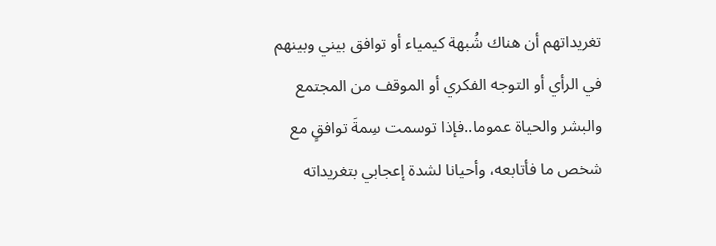تغريداتهم أن هناك شُبهة كيمياء أو توافق بيني وبينهم في الرأي أو التوجه الفكري أو الموقف من المجتمع والبشر والحياة عموما..فإذا توسمت سِمةَ توافقٍ مع شخص ما فأتابعه، وأحيانا لشدة إعجابي بتغريداته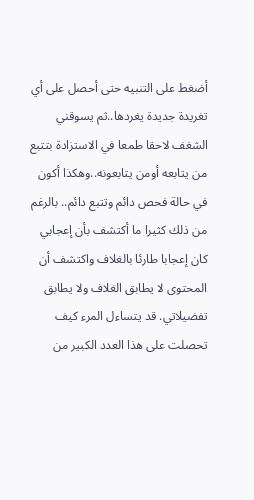أضغط على التنبيه حتى أحصل على أي تغريدة جديدة يغردها..ثم يسوقني الشغف لاحقا طمعا في الاستزادة بتتبع من يتابعه أومن يتابعونه..وهكذا أكون في حالة فحص دائم وتتبع دائم.. بالرغم من ذلك كثيرا ما أكتشف بأن إعجابي كان إعجابا طارئا بالغلاف واكتشف أن المحتوى لا يطابق الغلاف ولا يطابق تفضيلاتي. قد يتساءل المرء كيف تحصلت على هذا العدد الكبير من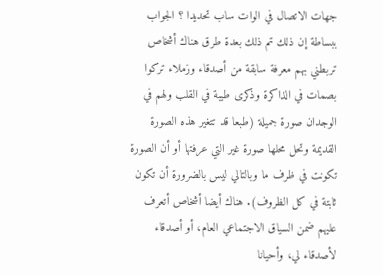جهات الاتصال في الوات ساب تحديدا ؟ الجواب ببساطة إن ذلك تم ذلك بعدة طرق هناك أشخاص تربطني بهم معرفة سابقة من أصدقاء وزملاء تركوا بصمات في الذاكرة وذكرى طيبة في القلب ولهم في الوجدان صورة جميلة (طبعا قد تتغير هذه الصورة القديمة وتحل محلها صورة غير التي عرفتها أو أن الصورة تكونت في ظرف ما وبالتالي ليس بالضرورة أن تكون ثابتة في كل الظروف). هناك أيضا أشخاص أتعرف عليهم ضمن السياق الاجتماعي العام، أو أصدقاء لأصدقاء لي، وأحيانا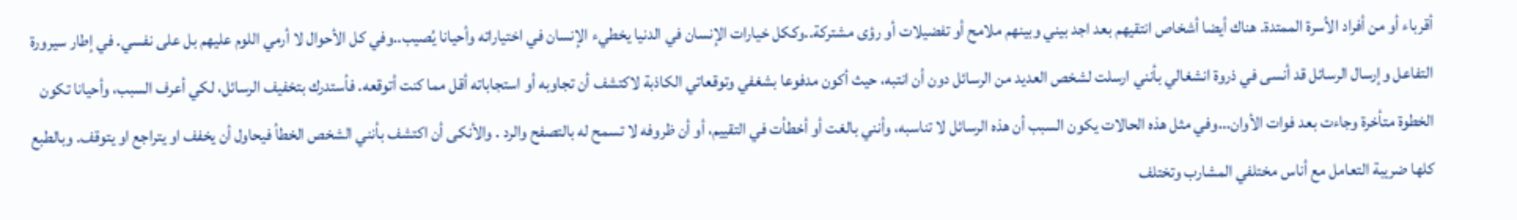أقرباء أو من أفراد الأسرة الممتدة. هناك أيضا أشخاص انتقيهم بعد اجد بيني وبينهم ملامح أو تفضيلات أو رؤى مشتركة..وككل خيارات الإنسان في الدنيا يخطيء الإنسان في اختياراته وأحيانا يُصيب..وفي كل الأحوال لا أرمي اللوم عليهم بل على نفسي. في إطار سيرورة التفاعل وإرسال الرسائل قد أنسى في ذروة انشغالي بأنني ارسلت لشخص العديد من الرسائل دون أن انتبه، حيث أكون مدفوعا بشغفي وتوقعاتي الكاذبة لاكتشف أن تجاوبه أو استجاباته أقل مما كنت أتوقعه. فأستدرك بتخفيف الرسائل، لكي أعرف السبب، وأحيانا تكون الخطوة متأخرة وجاءت بعد فوات الأوان...وفي مثل هذه الحالات يكون السبب أن هذه الرسائل لا تناسبه، وأنني بالغت أو أخطأت في التقييم، أو أن ظروفه لا تسمح له بالتصفح والرد . والأنكى أن اكتشف بأنني الشخص الخطأ فيحاول أن يخفف او يتراجع او يتوقف. وبالطبع كلها ضريبة التعامل مع أناس مختلفي المشارب وتختلف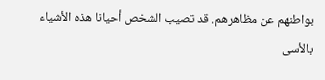بواطنهم عن مظاهرهم. قد تصيب الشخص أحيانا هذه الأشياء بالأسى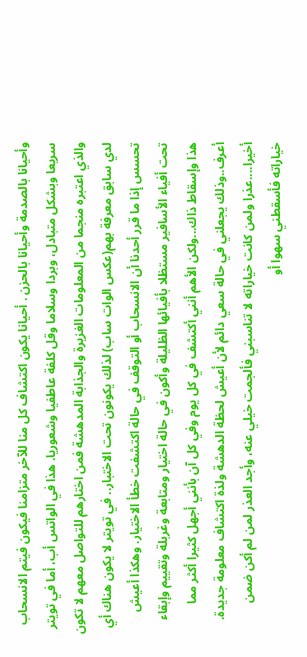وأحيانا بالصدمة وأحيانا بالحزن . أحيانا يكون اكتشاف كل منا للآخر متزامنا فيكون فيتم الانسحاب سريعا وبشكل متبادل، وبردا وسلاما وقل كلفة عاطفيا وشعوريا. هذا في الواتس أب، أما في تويتر والذي اعتبره منجما من المعلومات الغزيرة والجذابة المدهشة فمن اختارهم للتواصل معهم لا تكون لدي سابق معرفة بهم(عكس الوات ساب) لذلك يكونون تحت الاختبار.. في تويتر لا يكون هناك أي تحسس إذا ما قرر أحدنا أن الانسحاب أو التوقف في حالة اكتشفت خطأ الاختيار. وهكذا أعيش تحت أفياء الأسافير مستظلا بأفيائها الظليلة وأكون في حالة اختيار ومتابعة وغربلة وتقييم وإبقاء هذا وإسقاط ذاك...ولكن الأهم أنني أكتشف في كل يوم وفي كل آن بأنني أجهل كثيرا أكثر مما أعرف..وذلك يجعلني في حالة سعي دائم لأن أعيش لحظة الدهشة ولذة اكتشاف معلومة جديدة. أخيرا....عذرا ولمن كانت خياراته لا تناسبني فألجمت خيلي عنه، وأجد العذر لمن لم أكن ضمن خياراته فأسقطني سهوا أو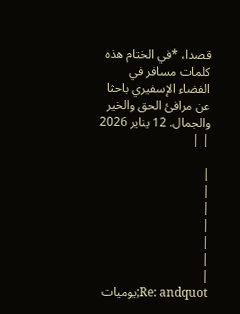قصدا، *في الختام هذه كلمات مسافر في الفضاء الإسفيري باحثا عن مرافئ الحق والخير والجمال. 12 يناير 2026
| |

|
|
|
|
|
|
|
Re: andquot;يوميات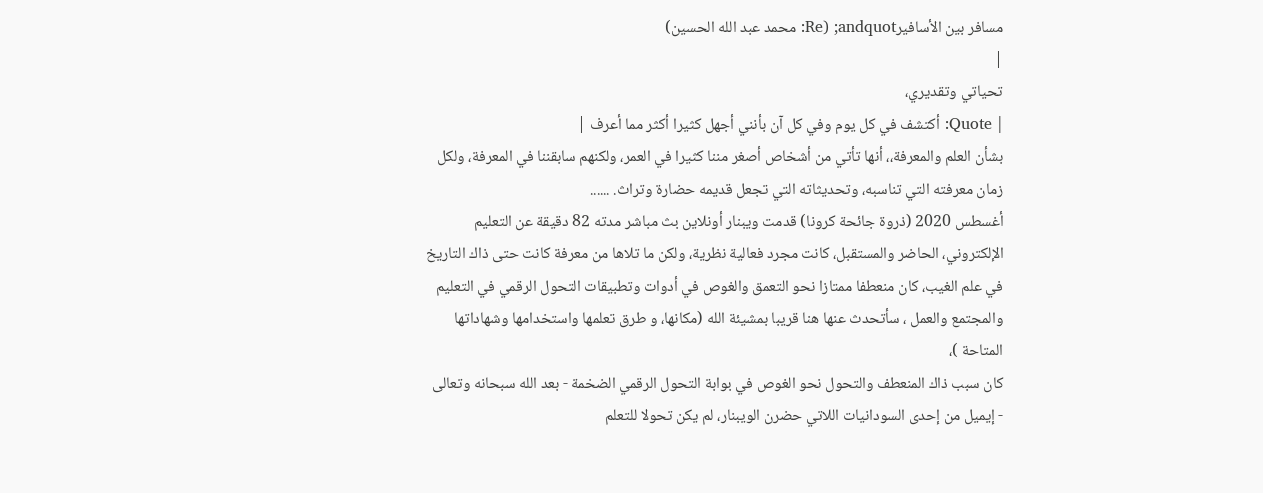مسافر بين الأسافيرandquot; (Re: محمد عبد الله الحسين)
|
تحياتي وتقديري،
| Quote: أكتشف في كل يوم وفي كل آن بأنني أجهل كثيرا أكثر مما أعرف |
بشأن العلم والمعرفة،، أنها تأتي من أشخاص أصغر مننا كثيرا في العمر، ولكنهم سابقننا في المعرفة، ولكل زمان معرفته التي تناسبه، وتحديثاته التي تجعل قديمه حضارة وتراث. ......
أغسطس 2020 (ذروة جائحة كرونا) قدمت ويبنار أونلاين بث مباشر مدته 82 دقيقة عن التعليم الإلكتروني، الحاضر والمستقبل، كانت مجرد فعالية نظرية، ولكن ما تلاها من معرفة كانت حتى ذاك التاريخ في علم الغيب، كان منعطفا ممتازا نحو التعمق والغوص في أدوات وتطبيقات التحول الرقمي في التعليم والمجتمع والعمل ، سأتحدث عنها هنا قريبا بمشيئة الله (مكانها، و طرق تعلمها واستخدامها وشهاداتها المتاحة )،
كان سبب ذاك المنعطف والتحول نحو الغوص في بوابة التحول الرقمي الضخمة - بعد الله سبحانه وتعالى - إيميل من إحدى السودانيات اللاتي حضرن الويبنار، لم يكن تحولا للتعلم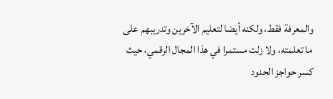والمعرفة فقط، ولكنه أيضا لتعليم الآخرين وتدريبهم على ما تعلمته، ولا زلت مستمرا في هذا المجال الرقمي، حيث كسر حواجز الحدود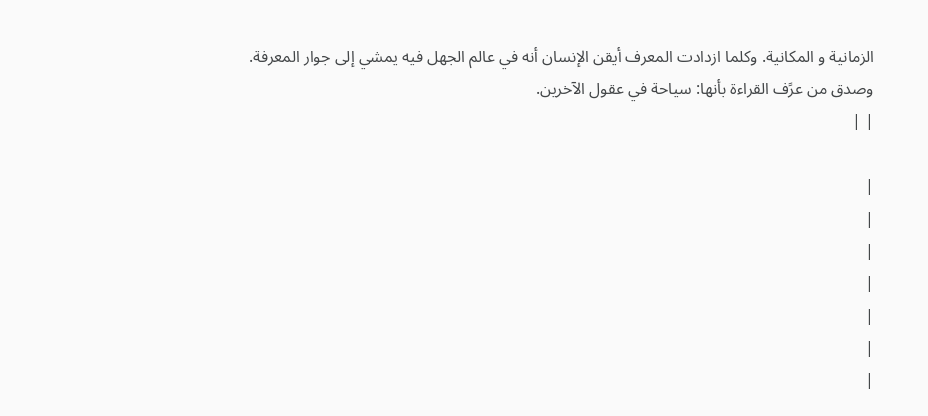الزمانية و المكانية. وكلما ازدادت المعرف أيقن الإنسان أنه في عالم الجهل فيه يمشي إلى جوار المعرفة.
وصدق من عرًف القراءة بأنها: سياحة في عقول الآخرين.
| |

|
|
|
|
|
|
|